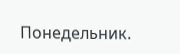Понедельник.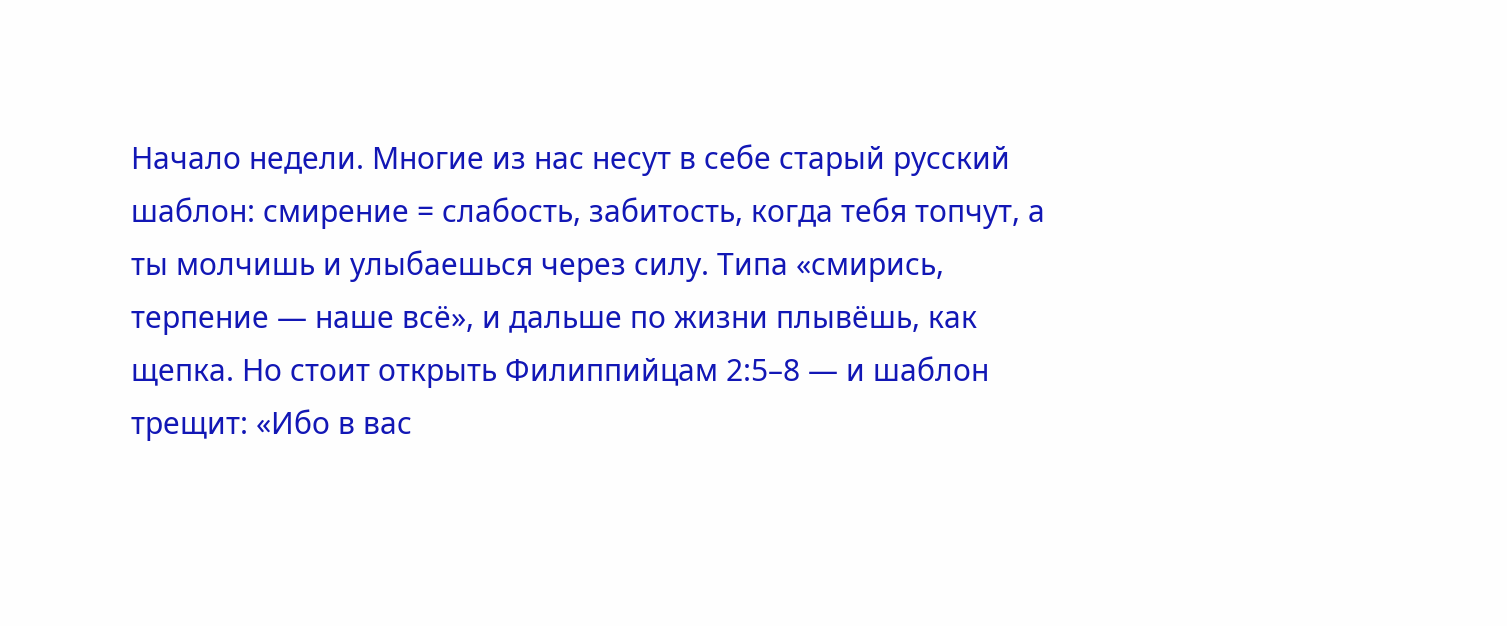Начало недели. Многие из нас несут в себе старый русский шаблон: смирение = слабость, забитость, когда тебя топчут, а ты молчишь и улыбаешься через силу. Типа «смирись, терпение — наше всё», и дальше по жизни плывёшь, как щепка. Но стоит открыть Филиппийцам 2:5–8 — и шаблон трещит: «Ибо в вас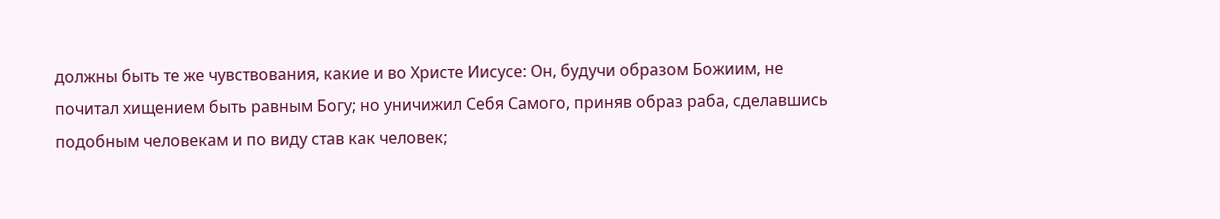должны быть те же чувствования, какие и во Христе Иисусе: Он, будучи образом Божиим, не почитал хищением быть равным Богу; но уничижил Себя Самого, приняв образ раба, сделавшись подобным человекам и по виду став как человек;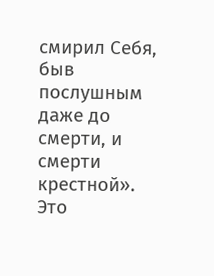смирил Себя, быв послушным даже до смерти, и смерти крестной». Это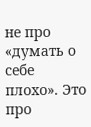не про «думать о себе плохо». Это про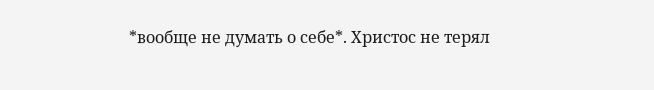*вообще не думать о себе*. Христос не терял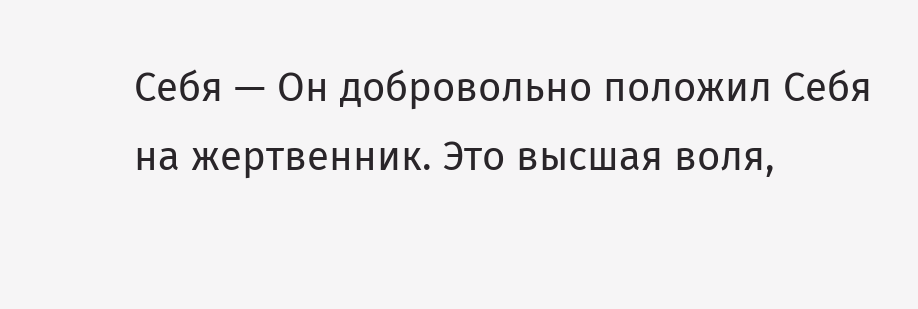Себя — Он добровольно положил Себя на жертвенник. Это высшая воля,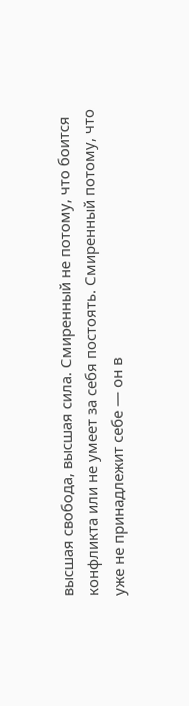высшая свобода, высшая сила. Смиренный не потому, что боится конфликта или не умеет за себя постоять. Смиренный потому, что уже не принадлежит себе — он в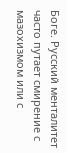Боге. Русский менталитет часто путает смирение с мазохизмом или с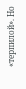«терпилой». Но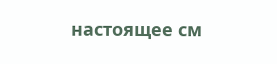настоящее см